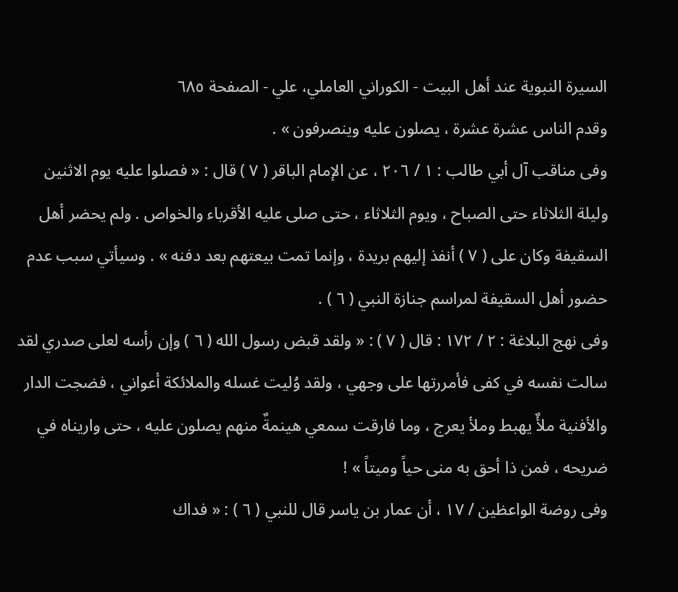السيرة النبوية عند أهل البيت - الكوراني العاملي، علي - الصفحة ٦٨٥
وقدم الناس عشرة عشرة ، يصلون عليه وينصرفون » .
وفى مناقب آل أبي طالب : ١ / ٢٠٦ ، عن الإمام الباقر ( ٧ ) قال : « فصلوا عليه يوم الاثنين وليلة الثلاثاء حتى الصباح ، ويوم الثلاثاء ، حتى صلى عليه الأقرباء والخواص . ولم يحضر أهل السقيفة وكان على ( ٧ ) أنفذ إليهم بريدة ، وإنما تمت بيعتهم بعد دفنه » . وسيأتي سبب عدم حضور أهل السقيفة لمراسم جنازة النبي ( ٦ ) .
وفى نهج البلاغة : ٢ / ١٧٢ : قال ( ٧ ) : « ولقد قبض رسول الله ( ٦ ) وإن رأسه لعلى صدري لقد سالت نفسه في كفى فأمررتها على وجهي ، ولقد وُليت غسله والملائكة أعواني ، فضجت الدار والأفنية ملأٌ يهبط وملأ يعرج ، وما فارقت سمعي هينمةٌ منهم يصلون عليه ، حتى واريناه في ضريحه ، فمن ذا أحق به منى حياً وميتاً » !
وفى روضة الواعظين / ١٧ ، أن عمار بن ياسر قال للنبي ( ٦ ) : « فداك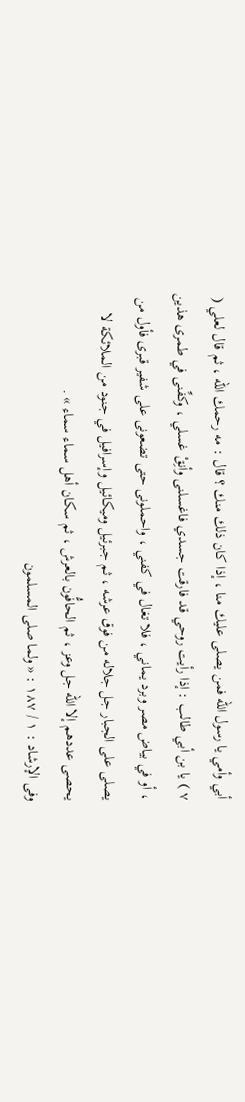أبي وأمي يا رسول الله فمن يصلى عليك منا ، إذا كان ذلك منك ؟ قال : مه رحمك الله ، ثم قال لعلي ( ٧ ) يا بن أبي طالب : إذا رأيت روحي قد فارقت جسدي فاغسلنى وأنِقْ غسلي ، وكفِّنى في طمرى هذين ، أو في بياض مصر وبرد يماني ، فلا تغال في كفني ، واحملونى حتى تضعونى على شفير قبرى فأول من يصلى على الجبار جل جلاله من فوق عرشه ، ثم جبرئيل وميكائيل وإسرافيل في جنود من الملائكة لا يحصى عددهم إلا الله جل وعز ، ثم الحافُّون بالعرش ، ثم سكان أهل سماء سماء » .
وفى الإرشاد : ١ / ١٨٧ : « ولما صلى المسلمون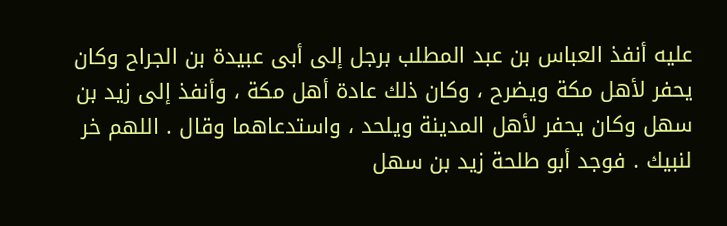عليه أنفذ العباس بن عبد المطلب برجل إلى أبى عبيدة بن الجراح وكان يحفر لأهل مكة ويضرح ، وكان ذلك عادة أهل مكة ، وأنفذ إلى زيد بن سهل وكان يحفر لأهل المدينة ويلحد ، واستدعاهما وقال . اللهم خر لنبيك . فوجد أبو طلحة زيد بن سهل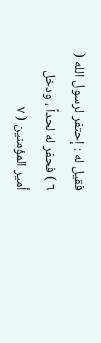فقيل له : إحتفر لرسول الله ( ٦ ) فحفر له لحداً ، ودخل أمير المؤمنين ( ٧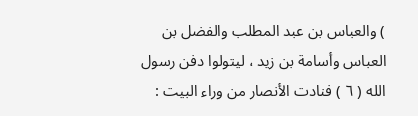) والعباس بن عبد المطلب والفضل بن العباس وأسامة بن زيد ، ليتولوا دفن رسول الله ( ٦ ) فنادت الأنصار من وراء البيت :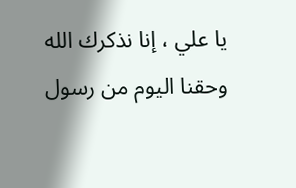يا علي ، إنا نذكرك الله وحقنا اليوم من رسول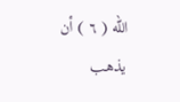الله ( ٦ ) أن يذهب